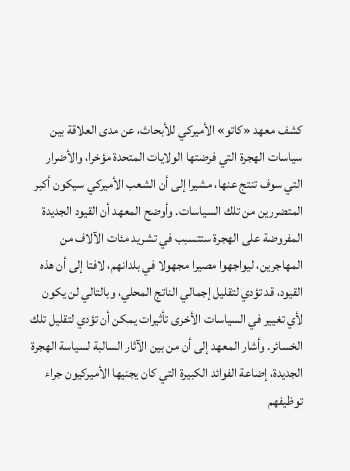كشف معهد «كاتو» الأميركي للأبحاث، عن مدى العلاقة بين سياسات الهجرة التي فرضتها الولايات المتحدة مؤخرا، والأضرار التي سوف تنتج عنها، مشيرا إلى أن الشعب الأميركي سيكون أكبر المتضررين من تلك السياسات. وأوضح المعهد أن القيود الجديدة المفروضة على الهجرة ستتسبب في تشريد مئات الآلاف من المهاجرين، ليواجهوا مصيرا مجهولا في بلدانهم، لافتا إلى أن هذه القيود، قد تؤدي لتقليل إجمالي الناتج المحلي، وبالتالي لن يكون لأي تغيير في السياسات الأخرى تأثيرات يمكن أن تؤدي لتقليل تلك الخسائر. وأشار المعهد إلى أن من بين الآثار السالبة لسياسة الهجرة الجديدة، إضاعة الفوائد الكبيرة التي كان يجنيها الأميركيون جراء توظيفهم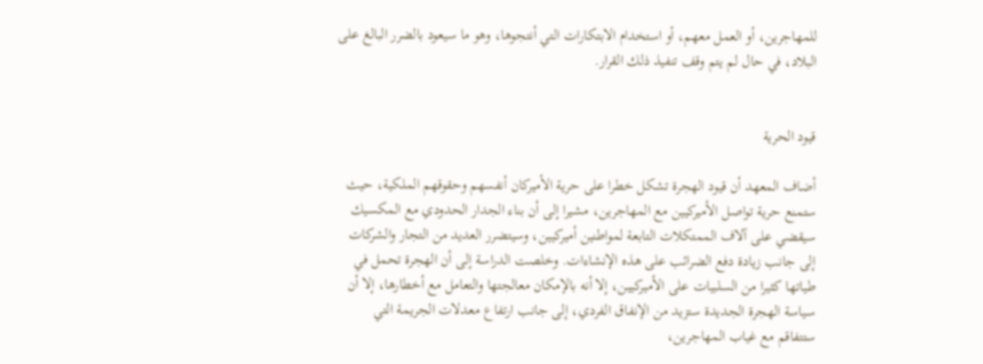للمهاجرين، أو العمل معهم، أو استخدام الابتكارات التي أنتجوها، وهو ما سيعود بالضرر البالغ على البلاد، في حال لم يتم وقف تنفيذ ذلك القرار.


قيود الحرية

أضاف المعهد أن قيود الهجرة تشكل خطرا على حرية الأميركان أنفسهم وحقوقهم الملكية، حيث ستمنع حرية تواصل الأميركيين مع المهاجرين، مشيرا إلى أن بناء الجدار الحدودي مع المكسيك سيقضي على آلاف الممتكلات التابعة لمواطنين أميركيين، وسيتضرر العديد من التجار والشركات إلى جانب زيادة دفع الضرائب على هذه الإنشاءات. وخلصت الدراسة إلى أن الهجرة تحمل في طياتها كثيرا من السلبيات على الأميركيين، إلا أنه بالإمكان معالجتها والتعامل مع أخطارها، إلا أن سياسة الهجرة الجديدة ستزيد من الإنفاق الفردي، إلى جانب ارتفاع معدلات الجريمة التي ستتفاقم مع غياب المهاجرين،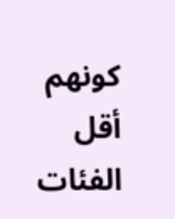كونهم أقل الفئات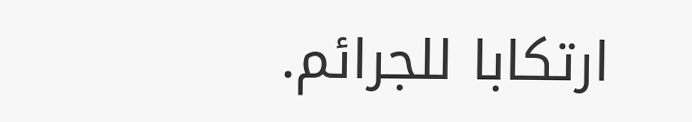ارتكابا للجرائم.